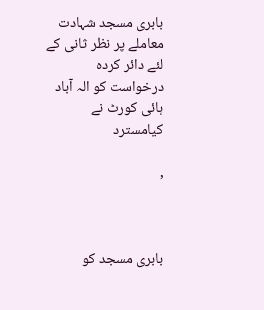بابری مسجد شہادت معاملے پر نظر ثانی کے لئے دائر کردہ درخواست کو الہ آباد ہائی کورٹ نے کیامسترد

,



بابری مسجد کو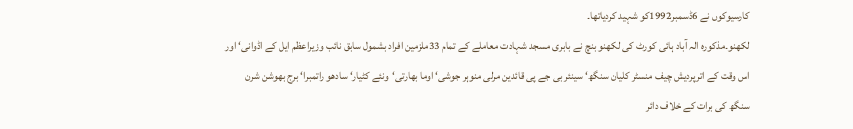کارسیوکوں نے 6ڈسمبر1992کو شہید کردیاتھا۔
لکھنو۔مذکورہ الہ آباد ہائی کورٹ کی لکھنو بنچ نے بابری مسجد شہادت معاملے کے تمام 33ملزمین افراد بشمول سابق نائب وزیراعظم ایل کے اڈوانی‘ اور اس وقت کے اترپردیش چیف منسٹر کلیان سنگھ‘ سینئر بی جے پی قائدین مرلی منوہر جوشی‘ اوما بھارتی‘ونئے کٹیار‘ سادھو راتمبرا‘ برج بھوشن شرن سنگھ کی برات کے خلاف دائر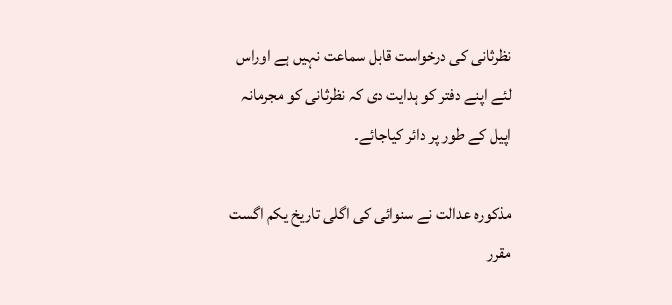نظرثانی کی درخواست قابل سماعت نہیں ہے اوراس لئے اپنے دفتر کو ہدایت دی کہ نظرثانی کو مجرمانہ اپیل کے طور پر دائر کیاجائے۔

مذکورہ عدالت نے سنوائی کی اگلی تاریخ یکم اگست مقرر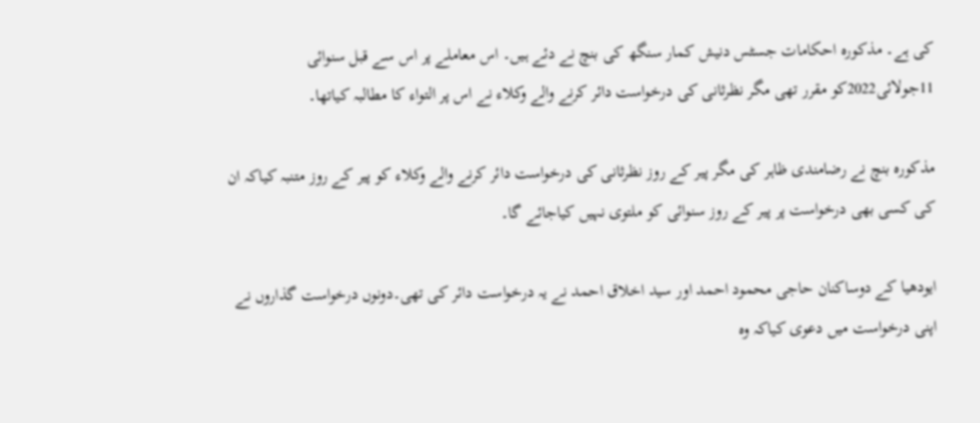کی ہے۔ مذکورہ احکامات جسٹس دنیش کمار سنگھ کی بنچ نے دئے ہیں۔ اس معاملے پر اس سے قبل سنوائی 11جولائی2022کو مقرر تھی مگر نظرثانی کی درخواست دائر کرنے والے وکلاء نے اس پر التواء کا مطالبہ کیاتھا۔

مذکورہ بنچ نے رضامندی ظاہر کی مگر پیر کے روز نظرثانی کی درخواست دائر کرنے والے وکلاء کو پیر کے روز متنبہ کیاکہ ان کی کسی بھی درخواست پر پیر کے روز سنوائی کو ملتوی نہیں کیاجائے گا۔

ایودھیا کے دوساکنان حاجی محمود احمد اور سید اخلاق احمد نے یہ درخواست دائر کی تھی۔دونوں درخواست گذاروں نے اپنی درخواست میں دعوی کیاکہ وہ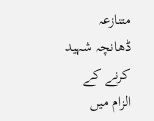متنازعہ ڈھانچہ شہید کرنے کے الزام میں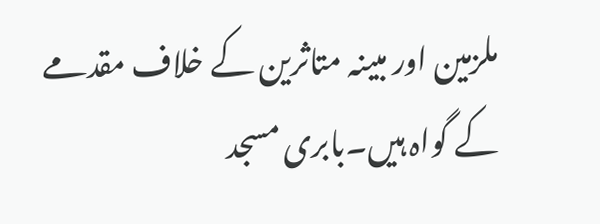ملزمین اور مبینہ متاثرین کے خلاف مقدمے کے گواہ ہیں۔بابری مسجد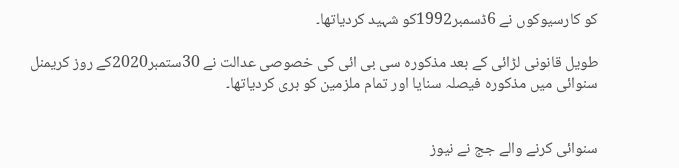کو کارسیوکوں نے 6ڈسمبر1992کو شہید کردیاتھا۔

طویل قانونی لڑائی کے بعد مذکورہ سی بی ائی کی خصوصی عدالت نے 30ستمبر2020کے روز کریمنل سنوائی میں مذکورہ فیصلہ سنایا اور تمام ملزمین کو بری کردیاتھا۔


سنوائی کرنے والے جج نے نیوز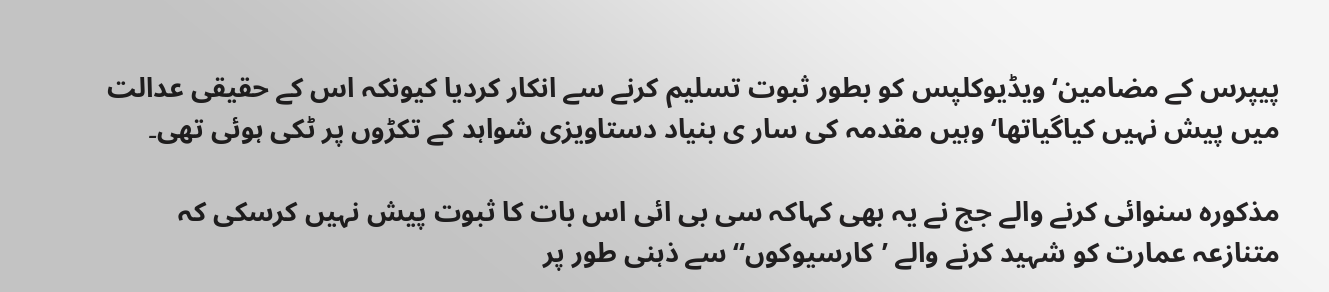پیپرس کے مضامین‘ ویڈیوکلپس کو بطور ثبوت تسلیم کرنے سے انکار کردیا کیونکہ اس کے حقیقی عدالت میں پیش نہیں کیاگیاتھا‘ وہیں مقدمہ کی سار ی بنیاد دستاویزی شواہد کے تکڑوں پر ٹکی ہوئی تھی۔

مذکورہ سنوائی کرنے والے جج نے یہ بھی کہاکہ سی بی ائی اس بات کا ثبوت پیش نہیں کرسکی کہ متنازعہ عمارت کو شہید کرنے والے ’کارسیوکوں“ سے ذہنی طور پر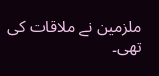ملزمین نے ملاقات کی تھی۔